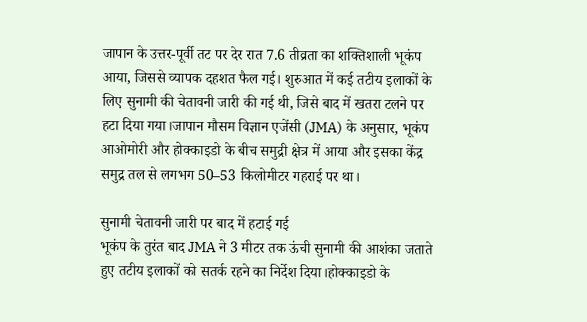जापान के उत्तर-पूर्वी तट पर देर रात 7.6 तीव्रता का शक्तिशाली भूकंप आया, जिससे व्यापक दहशत फैल गई। शुरुआत में कई तटीय इलाकों के लिए सुनामी की चेतावनी जारी की गई थी, जिसे बाद में खतरा टलने पर हटा दिया गया।जापान मौसम विज्ञान एजेंसी (JMA) के अनुसार, भूकंप आओमोरी और होक्काइडो के बीच समुद्री क्षेत्र में आया और इसका केंद्र समुद्र तल से लगभग 50–53 किलोमीटर गहराई पर था।

सुनामी चेतावनी जारी पर बाद में हटाई गई
भूकंप के तुरंत बाद JMA ने 3 मीटर तक ऊंची सुनामी की आशंका जताते हुए तटीय इलाकों को सतर्क रहने का निर्देश दिया।होक्काइडो के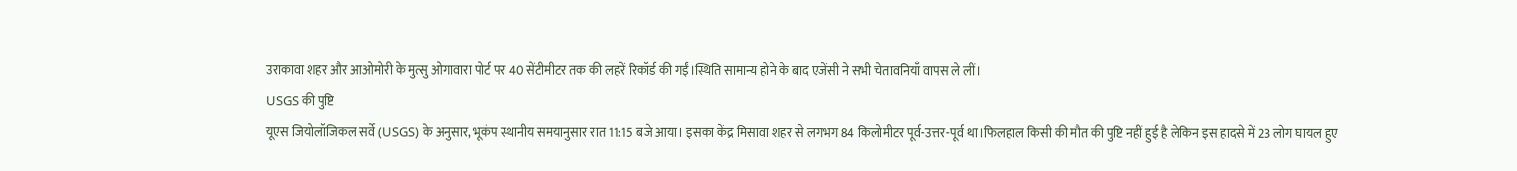उराकावा शहर और आओमोरी के मुत्सु ओगावारा पोर्ट पर 40 सेंटीमीटर तक की लहरें रिकॉर्ड की गईं।स्थिति सामान्य होने के बाद एजेंसी ने सभी चेतावनियाँ वापस ले लीं।
USGS की पुष्टि
यूएस जियोलॉजिकल सर्वे (USGS) के अनुसार, भूकंप स्थानीय समयानुसार रात 11:15 बजे आया। इसका केंद्र मिसावा शहर से लगभग 84 किलोमीटर पूर्व-उत्तर-पूर्व था।फिलहाल किसी की मौत की पुष्टि नहीं हुई है लेकिन इस हादसे में 23 लोग घायल हुए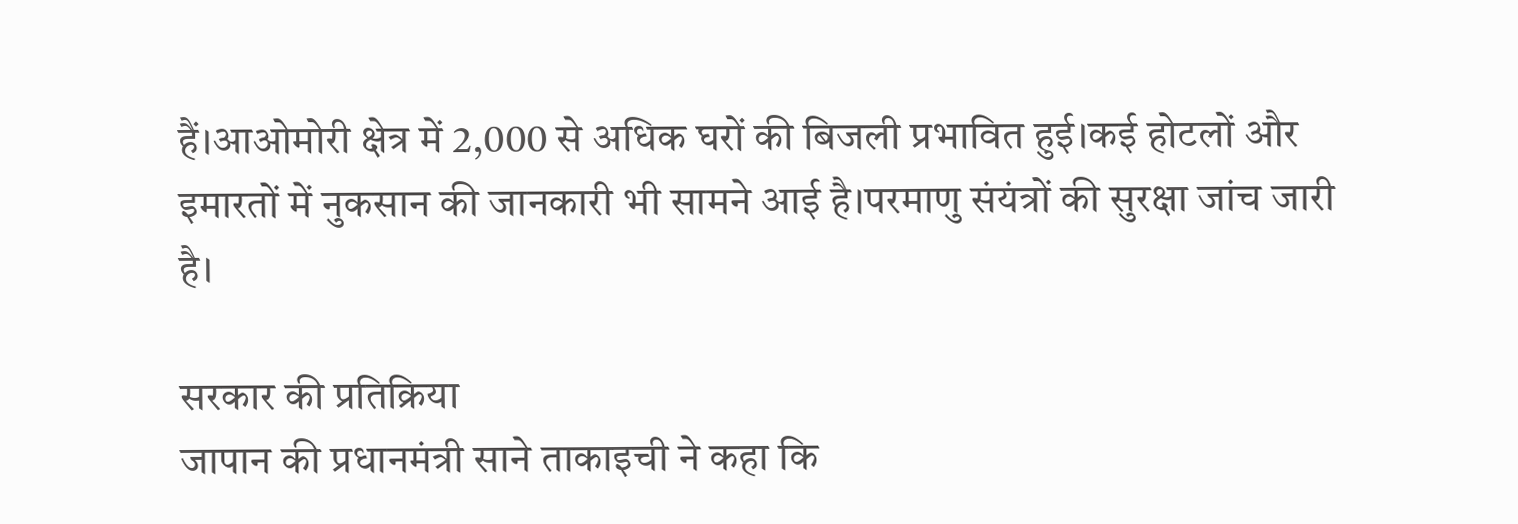हैं।आओमोरी क्षेत्र में 2,000 से अधिक घरों की बिजली प्रभावित हुई।कई होटलों और इमारतों में नुकसान की जानकारी भी सामने आई है।परमाणु संयंत्रों की सुरक्षा जांच जारी है।

सरकार की प्रतिक्रिया
जापान की प्रधानमंत्री साने ताकाइची ने कहा कि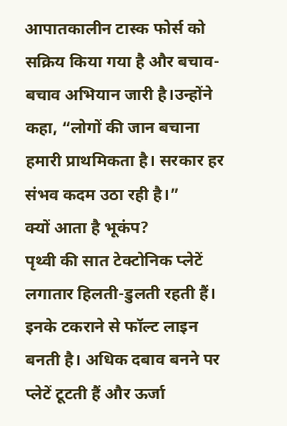आपातकालीन टास्क फोर्स को सक्रिय किया गया है और बचाव-बचाव अभियान जारी है।उन्होंने कहा, “लोगों की जान बचाना हमारी प्राथमिकता है। सरकार हर संभव कदम उठा रही है।”
क्यों आता है भूकंप?
पृथ्वी की सात टेक्टोनिक प्लेटें लगातार हिलती-डुलती रहती हैं। इनके टकराने से फॉल्ट लाइन बनती है। अधिक दबाव बनने पर प्लेटें टूटती हैं और ऊर्जा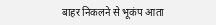बाहर निकलने से भूकंप आता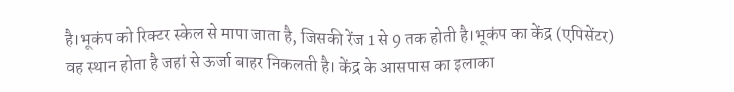है।भूकंप को रिक्टर स्केल से मापा जाता है, जिसकी रेंज 1 से 9 तक होती है।भूकंप का केंद्र (एपिसेंटर) वह स्थान होता है जहां से ऊर्जा बाहर निकलती है। केंद्र के आसपास का इलाका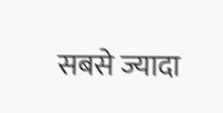सबसे ज्यादा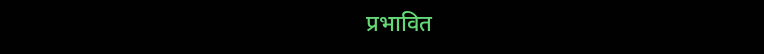प्रभावित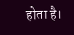होता है।